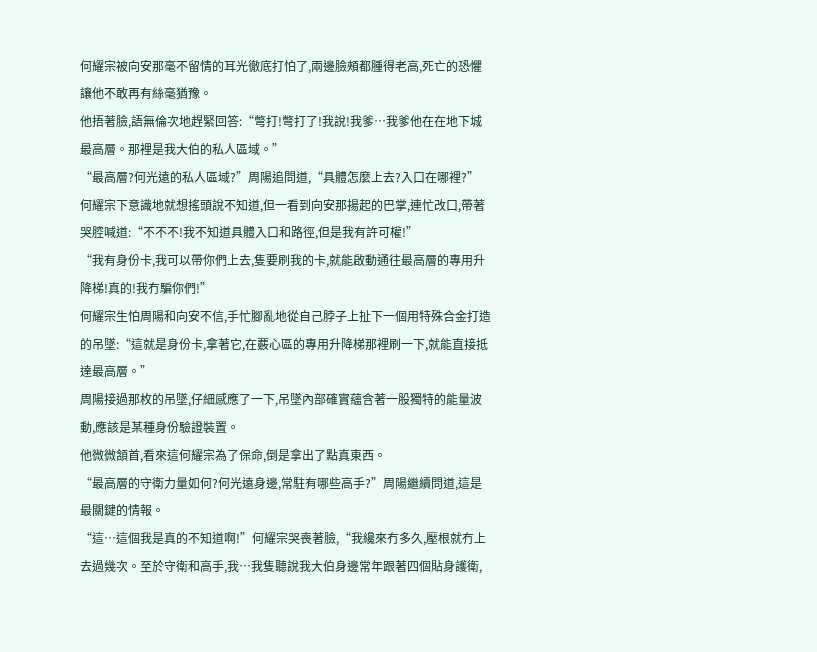何耀宗被向安那毫不留情的耳光徹底打怕了,兩邊臉頰都腫得老高,死亡的恐懼讓他不敢再有絲毫猶豫。
他捂著臉,語無倫次地趕緊回答:“彆打!彆打了!我說!我爹…我爹他在在地下城最高層。那裡是我大伯的私人區域。”
“最高層?何光遠的私人區域?”周陽追問道,“具體怎麼上去?入口在哪裡?”
何耀宗下意識地就想搖頭說不知道,但一看到向安那揚起的巴掌,連忙改口,帶著哭腔喊道:“不不不!我不知道具體入口和路徑,但是我有許可權!”
“我有身份卡,我可以帶你們上去,隻要刷我的卡,就能啟動通往最高層的專用升降梯!真的!我冇騙你們!”
何耀宗生怕周陽和向安不信,手忙腳亂地從自己脖子上扯下一個用特殊合金打造的吊墜:“這就是身份卡,拿著它,在覈心區的專用升降梯那裡刷一下,就能直接抵達最高層。”
周陽接過那枚的吊墜,仔細感應了一下,吊墜內部確實蘊含著一股獨特的能量波動,應該是某種身份驗證裝置。
他微微頷首,看來這何耀宗為了保命,倒是拿出了點真東西。
“最高層的守衛力量如何?何光遠身邊,常駐有哪些高手?”周陽繼續問道,這是最關鍵的情報。
“這…這個我是真的不知道啊!”何耀宗哭喪著臉,“我纔來冇多久,壓根就冇上去過幾次。至於守衛和高手,我…我隻聽說我大伯身邊常年跟著四個貼身護衛,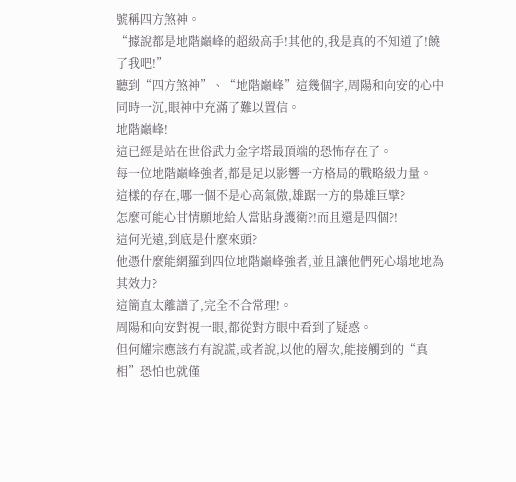號稱四方煞神。
“據說都是地階巔峰的超級高手!其他的,我是真的不知道了!饒了我吧!”
聽到“四方煞神”、“地階巔峰”這幾個字,周陽和向安的心中同時一沉,眼神中充滿了難以置信。
地階巔峰!
這已經是站在世俗武力金字塔最頂端的恐怖存在了。
每一位地階巔峰強者,都是足以影響一方格局的戰略級力量。
這樣的存在,哪一個不是心高氣傲,雄踞一方的梟雄巨擘?
怎麼可能心甘情願地給人當貼身護衛?!而且還是四個?!
這何光遠,到底是什麼來頭?
他憑什麼能網羅到四位地階巔峰強者,並且讓他們死心塌地地為其效力?
這簡直太離譜了,完全不合常理!。
周陽和向安對視一眼,都從對方眼中看到了疑惑。
但何耀宗應該冇有說謊,或者說,以他的層次,能接觸到的“真相”恐怕也就僅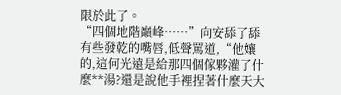限於此了。
“四個地階巔峰……”向安舔了舔有些發乾的嘴唇,低聲罵道,“他孃的,這何光遠是給那四個傢夥灌了什麼**湯?還是說他手裡捏著什麼天大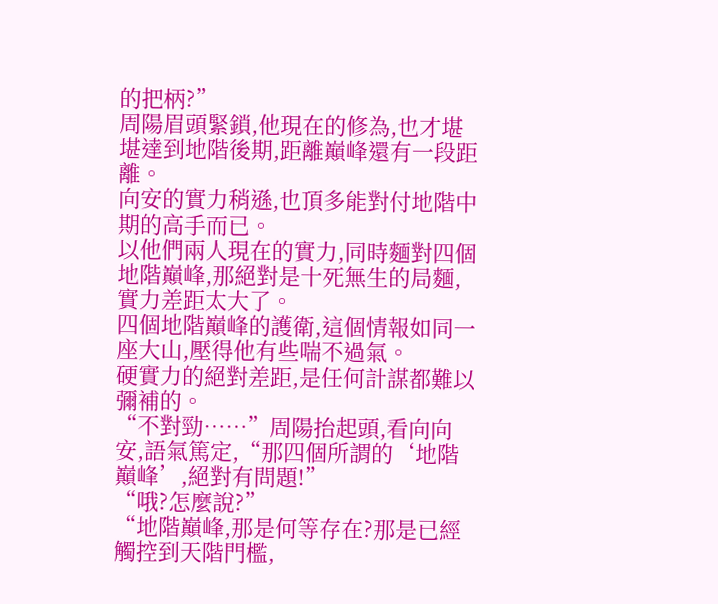的把柄?”
周陽眉頭緊鎖,他現在的修為,也才堪堪達到地階後期,距離巔峰還有一段距離。
向安的實力稍遜,也頂多能對付地階中期的高手而已。
以他們兩人現在的實力,同時麵對四個地階巔峰,那絕對是十死無生的局麵,實力差距太大了。
四個地階巔峰的護衛,這個情報如同一座大山,壓得他有些喘不過氣。
硬實力的絕對差距,是任何計謀都難以彌補的。
“不對勁……”周陽抬起頭,看向向安,語氣篤定,“那四個所謂的‘地階巔峰’,絕對有問題!”
“哦?怎麼說?”
“地階巔峰,那是何等存在?那是已經觸控到天階門檻,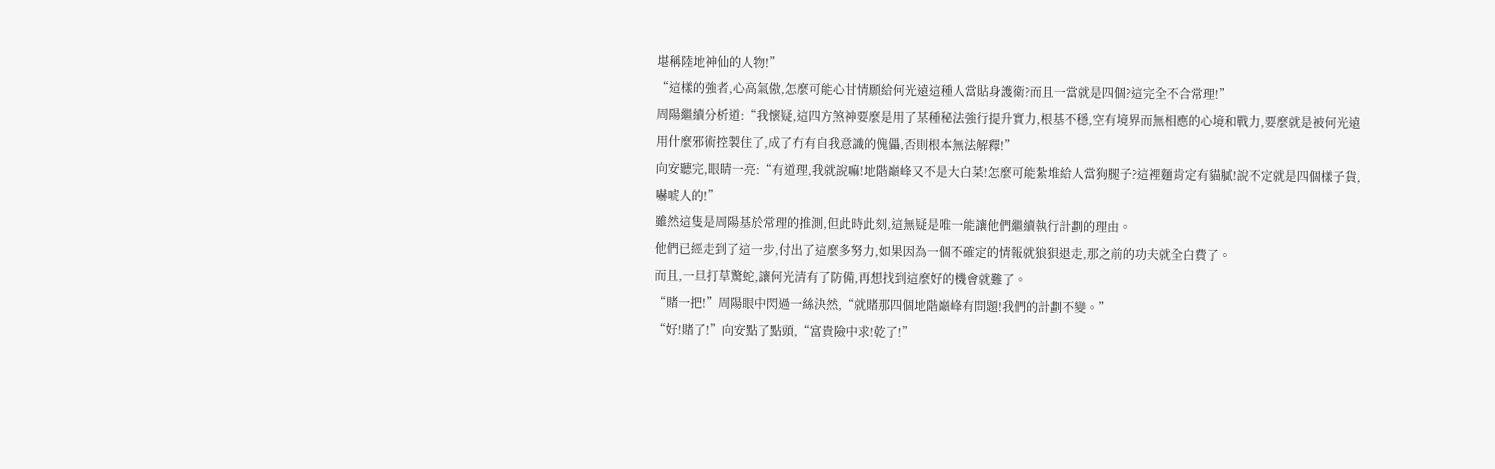堪稱陸地神仙的人物!”
“這樣的強者,心高氣傲,怎麼可能心甘情願給何光遠這種人當貼身護衛?而且一當就是四個?這完全不合常理!”
周陽繼續分析道:“我懷疑,這四方煞神要麼是用了某種秘法強行提升實力,根基不穩,空有境界而無相應的心境和戰力,要麼就是被何光遠用什麼邪術控製住了,成了冇有自我意識的傀儡,否則根本無法解釋!”
向安聽完,眼睛一亮:“有道理,我就說嘛!地階巔峰又不是大白菜!怎麼可能紮堆給人當狗腿子?這裡麵肯定有貓膩!說不定就是四個樣子貨,嚇唬人的!”
雖然這隻是周陽基於常理的推測,但此時此刻,這無疑是唯一能讓他們繼續執行計劃的理由。
他們已經走到了這一步,付出了這麼多努力,如果因為一個不確定的情報就狼狽退走,那之前的功夫就全白費了。
而且,一旦打草驚蛇,讓何光清有了防備,再想找到這麼好的機會就難了。
“賭一把!”周陽眼中閃過一絲決然,“就賭那四個地階巔峰有問題!我們的計劃不變。”
“好!賭了!”向安點了點頭,“富貴險中求!乾了!”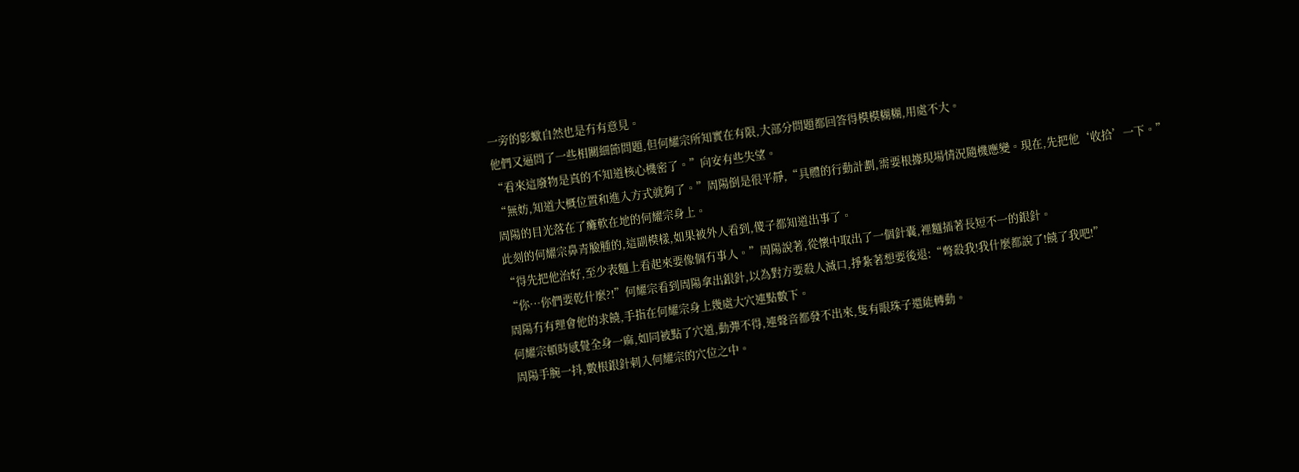一旁的影蠍自然也是冇有意見。
他們又逼問了一些相關細節問題,但何耀宗所知實在有限,大部分問題都回答得模模糊糊,用處不大。
“看來這廢物是真的不知道核心機密了。”向安有些失望。
“無妨,知道大概位置和進入方式就夠了。”周陽倒是很平靜,“具體的行動計劃,需要根據現場情況隨機應變。現在,先把他‘收拾’一下。”
周陽的目光落在了癱軟在地的何耀宗身上。
此刻的何耀宗鼻青臉腫的,這副模樣,如果被外人看到,傻子都知道出事了。
“得先把他治好,至少表麵上看起來要像個冇事人。”周陽說著,從懷中取出了一個針囊,裡麵插著長短不一的銀針。
“你…你們要乾什麼?!”何耀宗看到周陽拿出銀針,以為對方要殺人滅口,掙紮著想要後退:“彆殺我!我什麼都說了!饒了我吧!”
周陽冇有理會他的求饒,手指在何耀宗身上幾處大穴連點數下。
何耀宗頓時感覺全身一麻,如同被點了穴道,動彈不得,連聲音都發不出來,隻有眼珠子還能轉動。
周陽手腕一抖,數根銀針刺入何耀宗的穴位之中。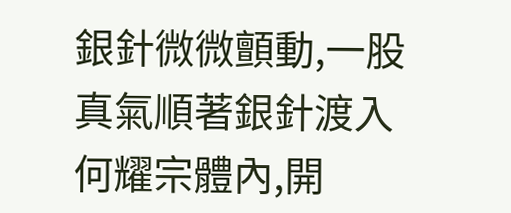銀針微微顫動,一股真氣順著銀針渡入何耀宗體內,開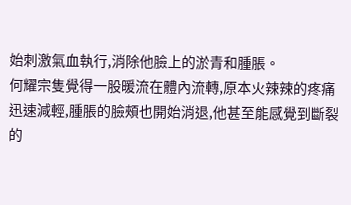始刺激氣血執行,消除他臉上的淤青和腫脹。
何耀宗隻覺得一股暖流在體內流轉,原本火辣辣的疼痛迅速減輕,腫脹的臉頰也開始消退,他甚至能感覺到斷裂的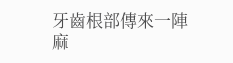牙齒根部傳來一陣麻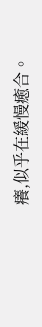癢,似乎在緩慢癒合。